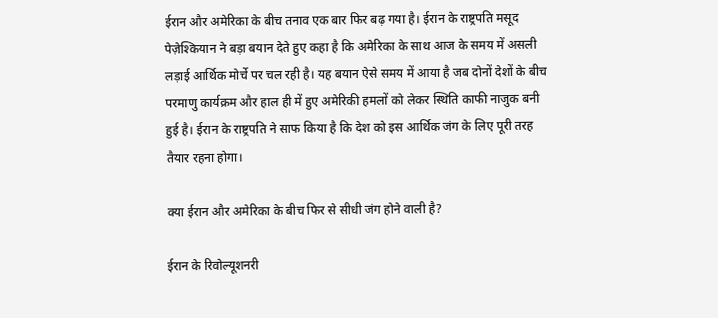ईरान और अमेरिका के बीच तनाव एक बार फिर बढ़ गया है। ईरान के राष्ट्रपति मसूद पेज़ेश्कियान ने बड़ा बयान देते हुए कहा है कि अमेरिका के साथ आज के समय में असली लड़ाई आर्थिक मोर्चे पर चल रही है। यह बयान ऐसे समय में आया है जब दोनों देशों के बीच परमाणु कार्यक्रम और हाल ही में हुए अमेरिकी हमलों को लेकर स्थिति काफी नाजुक बनी हुई है। ईरान के राष्ट्रपति ने साफ किया है कि देश को इस आर्थिक जंग के लिए पूरी तरह तैयार रहना होगा।

क्या ईरान और अमेरिका के बीच फिर से सीधी जंग होने वाली है?

ईरान के रिवोल्यूशनरी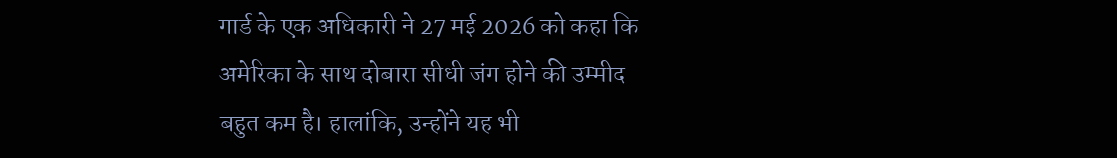गार्ड के एक अधिकारी ने 27 मई 2026 को कहा कि अमेरिका के साथ दोबारा सीधी जंग होने की उम्मीद बहुत कम है। हालांकि, उन्होंने यह भी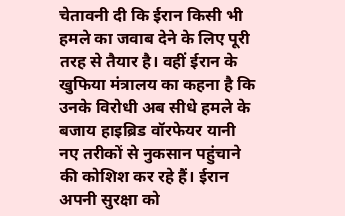चेतावनी दी कि ईरान किसी भी हमले का जवाब देने के लिए पूरी तरह से तैयार है। वहीं ईरान के खुफिया मंत्रालय का कहना है कि उनके विरोधी अब सीधे हमले के बजाय हाइब्रिड वॉरफेयर यानी नए तरीकों से नुकसान पहुंचाने की कोशिश कर रहे हैं। ईरान अपनी सुरक्षा को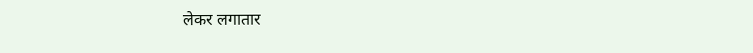लेकर लगातार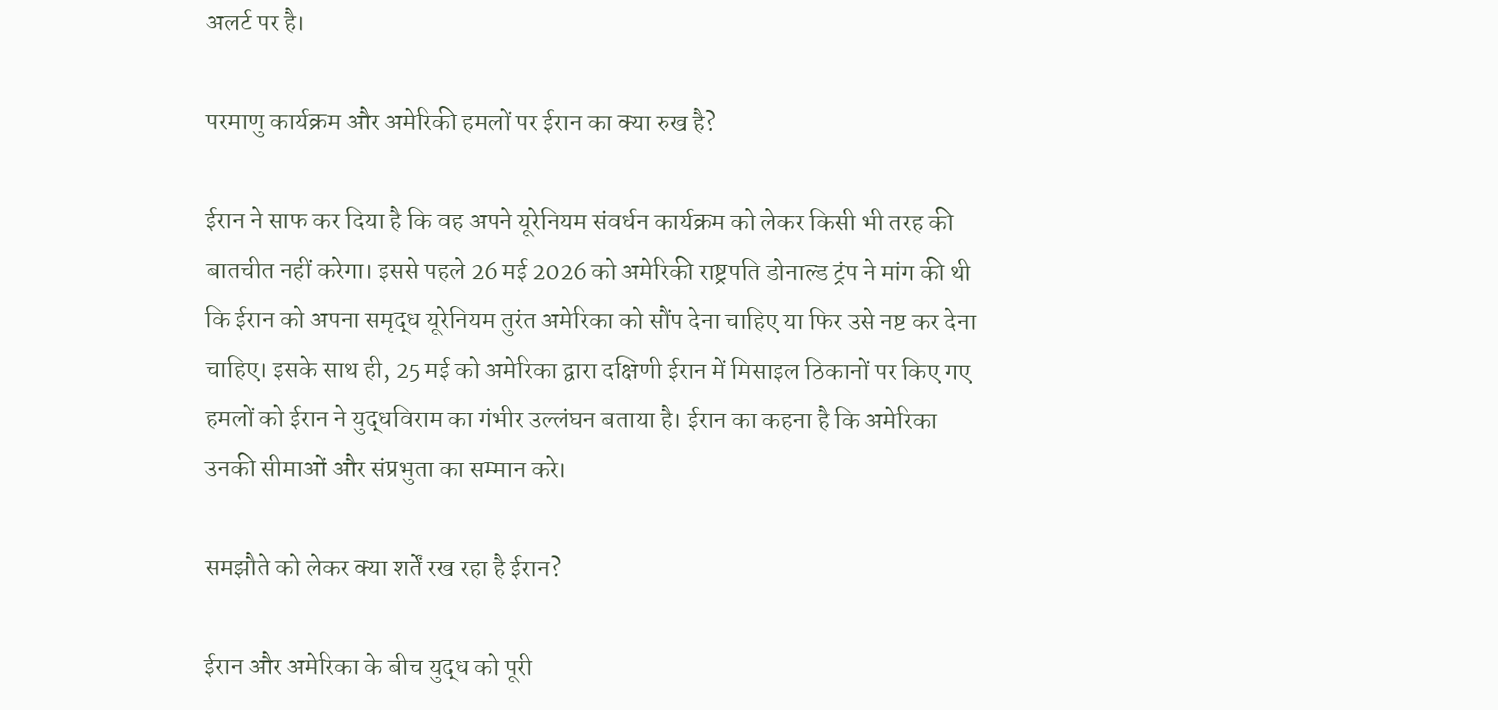अलर्ट पर है।

परमाणु कार्यक्रम और अमेरिकी हमलों पर ईरान का क्या रुख है?

ईरान ने साफ कर दिया है कि वह अपने यूरेनियम संवर्धन कार्यक्रम को लेकर किसी भी तरह की बातचीत नहीं करेगा। इससे पहले 26 मई 2026 को अमेरिकी राष्ट्रपति डोनाल्ड ट्रंप ने मांग की थी कि ईरान को अपना समृद्ध यूरेनियम तुरंत अमेरिका को सौंप देना चाहिए या फिर उसे नष्ट कर देना चाहिए। इसके साथ ही, 25 मई को अमेरिका द्वारा दक्षिणी ईरान में मिसाइल ठिकानों पर किए गए हमलों को ईरान ने युद्धविराम का गंभीर उल्लंघन बताया है। ईरान का कहना है कि अमेरिका उनकी सीमाओं और संप्रभुता का सम्मान करे।

समझौते को लेकर क्या शर्तें रख रहा है ईरान?

ईरान और अमेरिका के बीच युद्ध को पूरी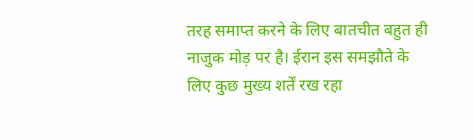तरह समाप्त करने के लिए बातचीत बहुत ही नाजुक मोड़ पर है। ईरान इस समझौते के लिए कुछ मुख्य शर्तें रख रहा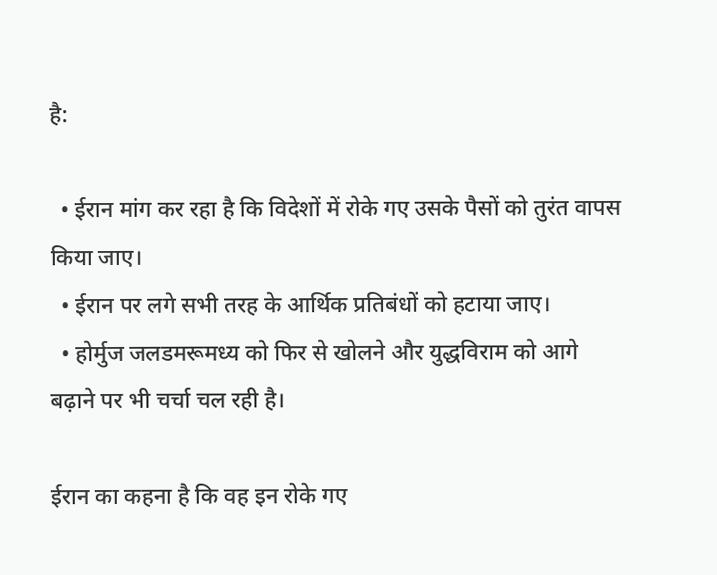है:

  • ईरान मांग कर रहा है कि विदेशों में रोके गए उसके पैसों को तुरंत वापस किया जाए।
  • ईरान पर लगे सभी तरह के आर्थिक प्रतिबंधों को हटाया जाए।
  • होर्मुज जलडमरूमध्य को फिर से खोलने और युद्धविराम को आगे बढ़ाने पर भी चर्चा चल रही है।

ईरान का कहना है कि वह इन रोके गए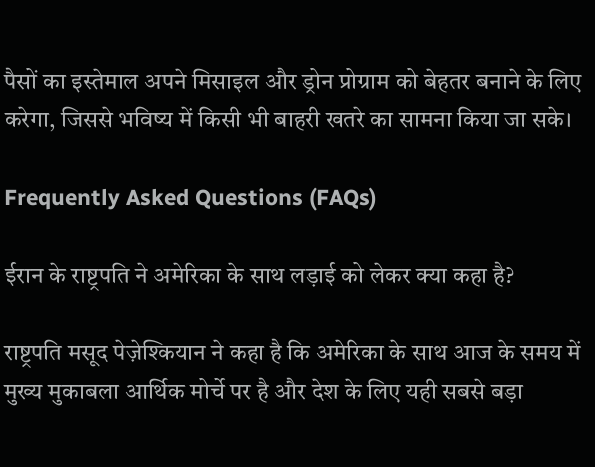पैसों का इस्तेमाल अपने मिसाइल और ड्रोन प्रोग्राम को बेहतर बनाने के लिए करेगा, जिससे भविष्य में किसी भी बाहरी खतरे का सामना किया जा सके।

Frequently Asked Questions (FAQs)

ईरान के राष्ट्रपति ने अमेरिका के साथ लड़ाई को लेकर क्या कहा है?

राष्ट्रपति मसूद पेज़ेश्कियान ने कहा है कि अमेरिका के साथ आज के समय में मुख्य मुकाबला आर्थिक मोर्चे पर है और देश के लिए यही सबसे बड़ा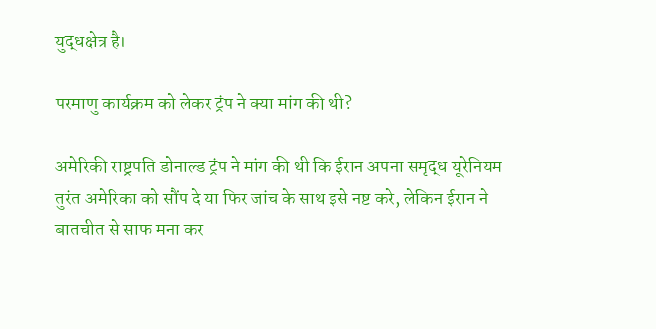युद्धक्षेत्र है।

परमाणु कार्यक्रम को लेकर ट्रंप ने क्या मांग की थी?

अमेरिकी राष्ट्रपति डोनाल्ड ट्रंप ने मांग की थी कि ईरान अपना समृद्ध यूरेनियम तुरंत अमेरिका को सौंप दे या फिर जांच के साथ इसे नष्ट करे, लेकिन ईरान ने बातचीत से साफ मना कर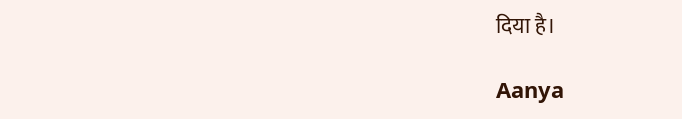दिया है।

Aanya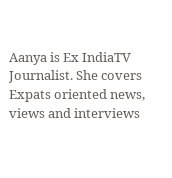Aanya is Ex IndiaTV Journalist. She covers Expats oriented news, views and interviews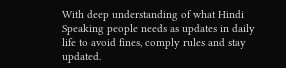With deep understanding of what Hindi Speaking people needs as updates in daily life to avoid fines, comply rules and stay updated.